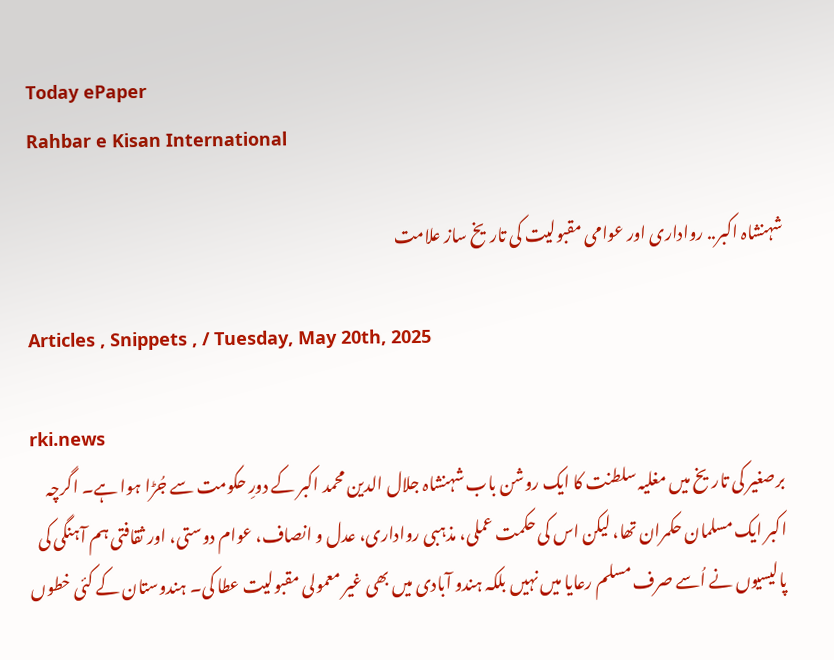Today ePaper
Rahbar e Kisan International

شہنشاہ اکبر.. رواداری اور عوامی مقبولیت کی تاریخ ساز علامت

Articles , Snippets , / Tuesday, May 20th, 2025

rki.news
برصغیر کی تاریخ میں مغلیہ سلطنت کا ایک روشن باب شہنشاہ جلال الدین محمد اکبر کے دورِ حکومت سے جُڑا ہوا ہے۔ اگرچہ اکبر ایک مسلمان حکمران تھا، لیکن اس کی حکمت عملی، مذہبی رواداری، عدل و انصاف، عوام دوستی، اور ثقافتی ہم آہنگی کی پالیسیوں نے اُسے صرف مسلم رعایا میں نہیں بلکہ ہندو آبادی میں بھی غیر معمولی مقبولیت عطا کی۔ ہندوستان کے کئی خطوں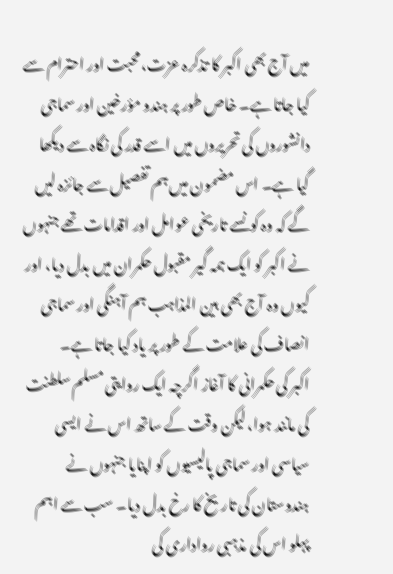میں آج بھی اکبر کا تذکرہ عزت، محبت اور احترام سے کیا جاتا ہے۔ خاص طور پر ہندو مؤرخین اور سماجی دانشوروں کی تحریروں میں اسے قدر کی نگاہ سے دیکھا گیا ہے۔ اس مضمون میں ہم تفصیل سے جائزہ لیں گے کہ وہ کونسے تاریخی عوامل اور اقدامات تھے جنہوں نے اکبر کو ایک ہمہ گیر مقبول حکمران میں بدل دیا، اور کیوں وہ آج بھی بین المذاہب ہم آہنگی اور سماجی انصاف کی علامت کے طور پر یاد کیا جاتا ہے۔
اکبر کی حکمرانی کا آغاز اگرچہ ایک روایتی مسلم سلطنت کی مانند ہوا، لیکن وقت کے ساتھ اس نے ایسی سیاسی اور سماجی پالیسیوں کو اپنایا جنہوں نے ہندوستان کی تاریخ کا رخ بدل دیا۔ سب سے اہم پہلو اس کی مذہبی رواداری کی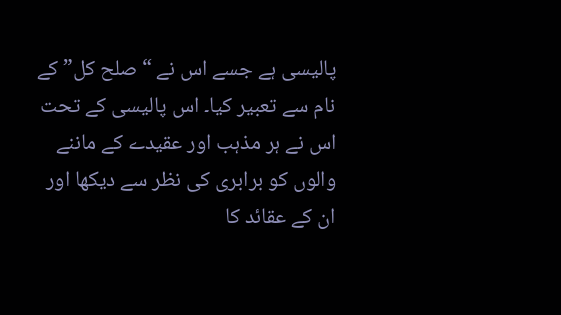پالیسی ہے جسے اس نے “صلح کل” کے نام سے تعبیر کیا۔ اس پالیسی کے تحت اس نے ہر مذہب اور عقیدے کے ماننے والوں کو برابری کی نظر سے دیکھا اور ان کے عقائد کا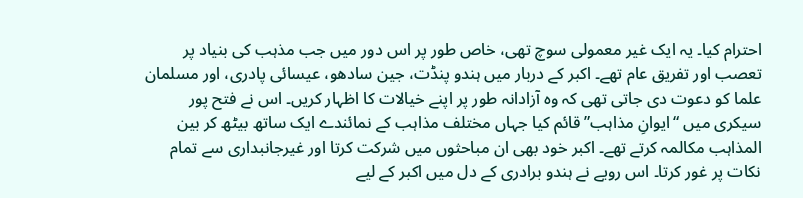احترام کیا۔ یہ ایک غیر معمولی سوچ تھی، خاص طور پر اس دور میں جب مذہب کی بنیاد پر تعصب اور تفریق عام تھے۔ اکبر کے دربار میں ہندو پنڈت، جین سادھو، عیسائی پادری، اور مسلمان علما کو دعوت دی جاتی تھی کہ وہ آزادانہ طور پر اپنے خیالات کا اظہار کریں۔ اس نے فتح پور سیکری میں “ایوانِ مذاہب” قائم کیا جہاں مختلف مذاہب کے نمائندے ایک ساتھ بیٹھ کر بین المذاہب مکالمہ کرتے تھے۔ اکبر خود بھی ان مباحثوں میں شرکت کرتا اور غیرجانبداری سے تمام نکات پر غور کرتا۔ اس رویے نے ہندو برادری کے دل میں اکبر کے لیے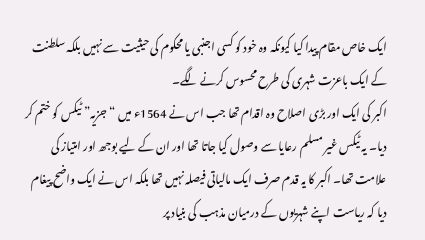ایک خاص مقام پیدا کیا کیونکہ وہ خود کو کسی اجنبی یا محکوم کی حیثیت سے نہیں بلکہ سلطنت کے ایک باعزت شہری کی طرح محسوس کرنے لگے۔
اکبر کی ایک اور بڑی اصلاح وہ اقدام تھا جب اس نے 1564ء میں “جزیہ” ٹیکس کو ختم کر دیا۔ یہ ٹیکس غیر مسلم رعایا سے وصول کیا جاتا تھا اور ان کے لیے بوجھ اور امتیاز کی علامت تھا۔ اکبر کا یہ قدم صرف ایک مالیاتی فیصلہ نہیں تھا بلکہ اس نے ایک واضح پیغام دیا کہ ریاست اپنے شہریوں کے درمیان مذہب کی بنیاد پر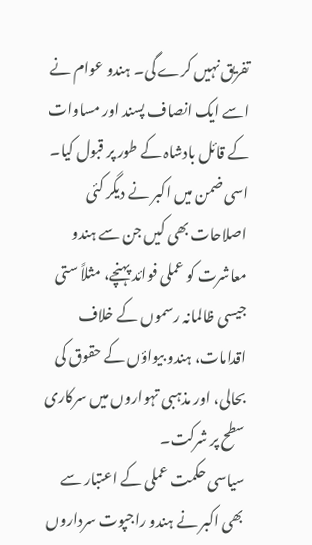تفریق نہیں کرے گی۔ ہندو عوام نے اسے ایک انصاف پسند اور مساوات کے قائل بادشاہ کے طور پر قبول کیا۔ اسی ضمن میں اکبر نے دیگر کئی اصلاحات بھی کیں جن سے ہندو معاشرت کو عملی فوائد پہنچے، مثلاً ستی جیسی ظالمانہ رسموں کے خلاف اقدامات، ہندو بیواؤں کے حقوق کی بحالی، اور مذہبی تہواروں میں سرکاری سطح پر شرکت۔
سیاسی حکمت عملی کے اعتبار سے بھی اکبر نے ہندو راجپوت سرداروں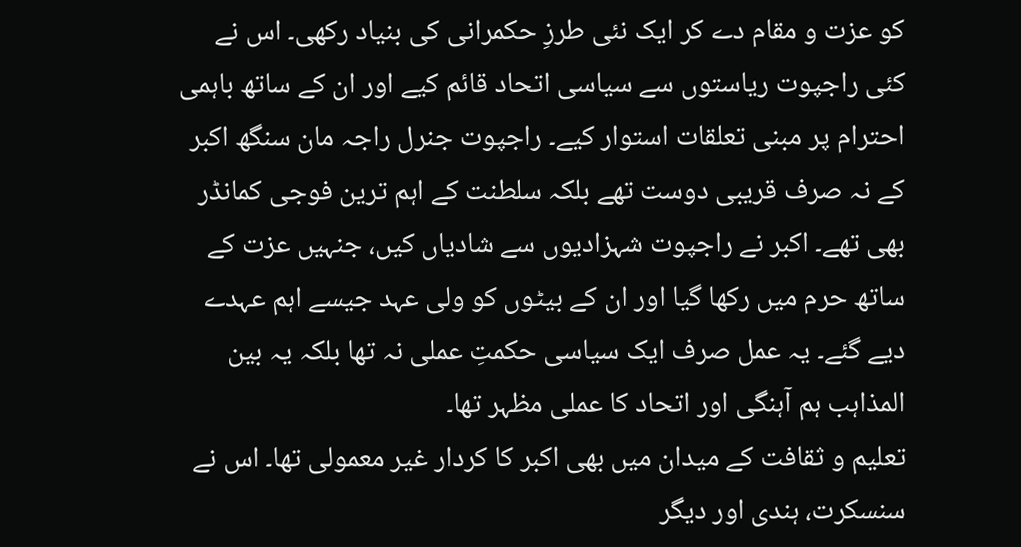کو عزت و مقام دے کر ایک نئی طرزِ حکمرانی کی بنیاد رکھی۔ اس نے کئی راجپوت ریاستوں سے سیاسی اتحاد قائم کیے اور ان کے ساتھ باہمی احترام پر مبنی تعلقات استوار کیے۔ راجپوت جنرل راجہ مان سنگھ اکبر کے نہ صرف قریبی دوست تھے بلکہ سلطنت کے اہم ترین فوجی کمانڈر بھی تھے۔ اکبر نے راجپوت شہزادیوں سے شادیاں کیں، جنہیں عزت کے ساتھ حرم میں رکھا گیا اور ان کے بیٹوں کو ولی عہد جیسے اہم عہدے دیے گئے۔ یہ عمل صرف ایک سیاسی حکمتِ عملی نہ تھا بلکہ یہ بین المذاہب ہم آہنگی اور اتحاد کا عملی مظہر تھا۔
تعلیم و ثقافت کے میدان میں بھی اکبر کا کردار غیر معمولی تھا۔ اس نے سنسکرت، ہندی اور دیگر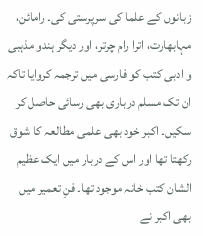زبانوں کے علما کی سرپرستی کی۔ رامائن، مہابھارت، اترا رام چرتر، اور دیگر ہندو مذہبی و ادبی کتب کو فارسی میں ترجمہ کروایا تاکہ ان تک مسلم درباری بھی رسائی حاصل کر سکیں۔ اکبر خود بھی علمی مطالعہ کا شوق رکھتا تھا اور اس کے دربار میں ایک عظیم الشان کتب خانہ موجود تھا۔ فنِ تعمیر میں بھی اکبر نے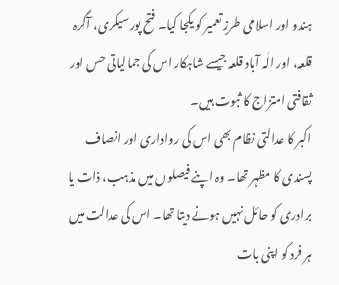ہندو اور اسلامی طرزِ تعمیر کو یکجا کیا۔ فتح پور سیکری، آگرہ قلعہ، اور الٰہ آباد قلعہ جیسے شاہکار اس کی جمالیاتی حس اور ثقافتی امتزاج کا ثبوت ہیں۔
اکبر کا عدالتی نظام بھی اس کی رواداری اور انصاف پسندی کا مظہر تھا۔ وہ اپنے فیصلوں میں مذہب، ذات یا برادری کو حائل نہیں ہونے دیتا تھا۔ اس کی عدالت میں ہر فرد کو اپنی بات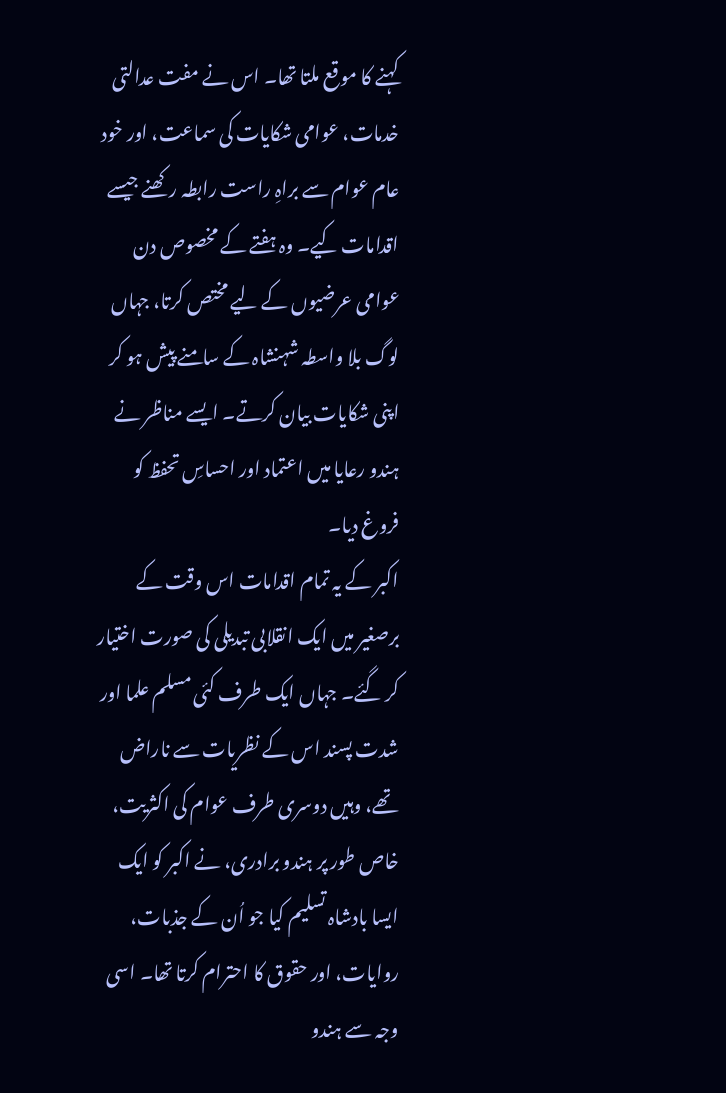کہنے کا موقع ملتا تھا۔ اس نے مفت عدالتی خدمات، عوامی شکایات کی سماعت، اور خود عام عوام سے براہِ راست رابطہ رکھنے جیسے اقدامات کیے۔ وہ ہفتے کے مخصوص دن عوامی عرضیوں کے لیے مختص کرتا، جہاں لوگ بلا واسطہ شہنشاہ کے سامنے پیش ہو کر اپنی شکایات بیان کرتے۔ ایسے مناظر نے ہندو رعایا میں اعتماد اور احساسِ تحفظ کو فروغ دیا۔
اکبر کے یہ تمام اقدامات اس وقت کے برصغیر میں ایک انقلابی تبدیلی کی صورت اختیار کر گئے۔ جہاں ایک طرف کئی مسلم علما اور شدت پسند اس کے نظریات سے ناراض تھے، وہیں دوسری طرف عوام کی اکثریت، خاص طور پر ہندو برادری، نے اکبر کو ایک ایسا بادشاہ تسلیم کیا جو اُن کے جذبات، روایات، اور حقوق کا احترام کرتا تھا۔ اسی وجہ سے ہندو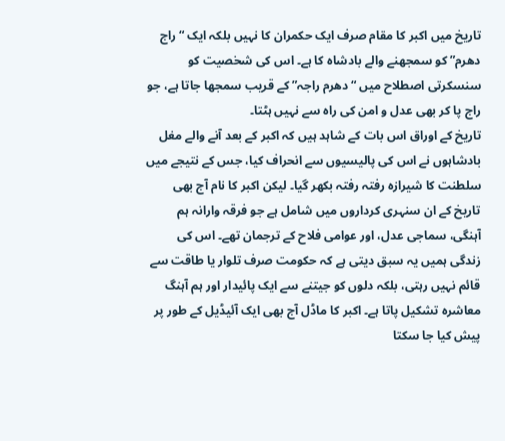تاریخ میں اکبر کا مقام صرف ایک حکمران کا نہیں بلکہ ایک “راج دھرم” کو سمجھنے والے بادشاہ کا ہے۔ اس کی شخصیت کو سنسکرتی اصطلاح میں “دھرم راجہ” کے قریب سمجھا جاتا ہے، جو راج پا کر بھی عدل و امن کی راہ سے نہیں ہٹتا۔
تاریخ کے اوراق اس بات کے شاہد ہیں کہ اکبر کے بعد آنے والے مغل بادشاہوں نے اس کی پالیسیوں سے انحراف کیا، جس کے نتیجے میں سلطنت کا شیرازہ رفتہ رفتہ بکھر گیا۔ لیکن اکبر کا نام آج بھی تاریخ کے ان سنہری کرداروں میں شامل ہے جو فرقہ وارانہ ہم آہنگی، سماجی عدل، اور عوامی فلاح کے ترجمان تھے۔ اس کی زندگی ہمیں یہ سبق دیتی ہے کہ حکومت صرف تلوار یا طاقت سے قائم نہیں رہتی، بلکہ دلوں کو جیتنے سے ایک پائیدار اور ہم آہنگ معاشرہ تشکیل پاتا ہے۔ اکبر کا ماڈل آج بھی ایک آئیڈیل کے طور پر پیش کیا جا سکتا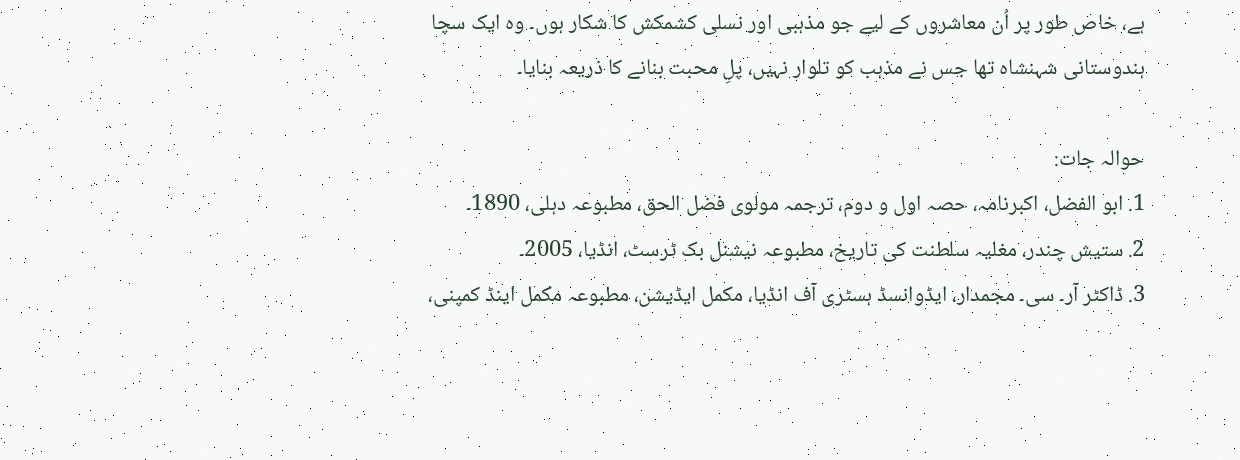ہے، خاص طور پر اُن معاشروں کے لیے جو مذہبی اور نسلی کشمکش کا شکار ہوں۔ وہ ایک سچا ہندوستانی شہنشاہ تھا جس نے مذہب کو تلوار نہیں، پلِ محبت بنانے کا ذریعہ بنایا۔

حوالہ جات:
1. ابو الفضل، اکبرنامہ، حصہ اول و دوم، ترجمہ مولوی فضل الحق، مطبوعہ دہلی، 1890۔
2. ستیش چندر، مغلیہ سلطنت کی تاریخ، مطبوعہ نیشنل بک ٹرسٹ، انڈیا، 2005۔
3. ڈاکٹر آر۔ سی۔ مجمدار، ایڈوانسڈ ہسٹری آف انڈیا، مکمل ایڈیشن، مطبوعہ مکمل اینڈ کمپنی،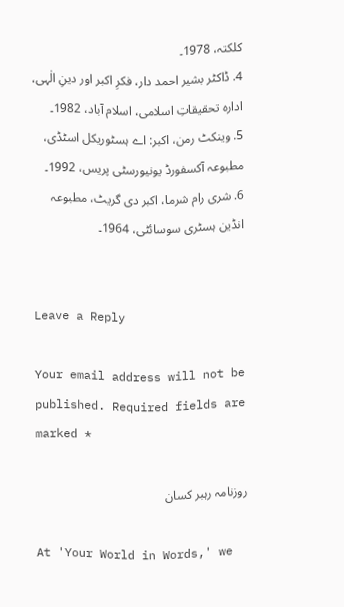کلکتہ، 1978۔
4. ڈاکٹر بشیر احمد دار، فکرِ اکبر اور دینِ الٰہی، ادارہ تحقیقاتِ اسلامی، اسلام آباد، 1982۔
5. وینکٹ رمن، اکبر: اے ہسٹوریکل اسٹڈی، مطبوعہ آکسفورڈ یونیورسٹی پریس، 1992۔
6. شری رام شرما، اکبر دی گریٹ، مطبوعہ انڈین ہسٹری سوسائٹی، 1964۔


Leave a Reply

Your email address will not be published. Required fields are marked *

روزنامہ رہبر کسان

At 'Your World in Words,' we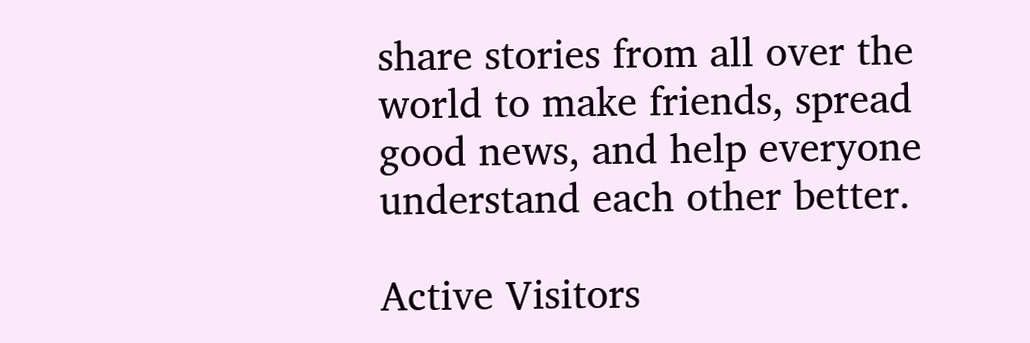share stories from all over the world to make friends, spread good news, and help everyone understand each other better.

Active Visitors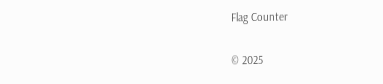Flag Counter

© 2025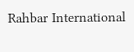Rahbar International